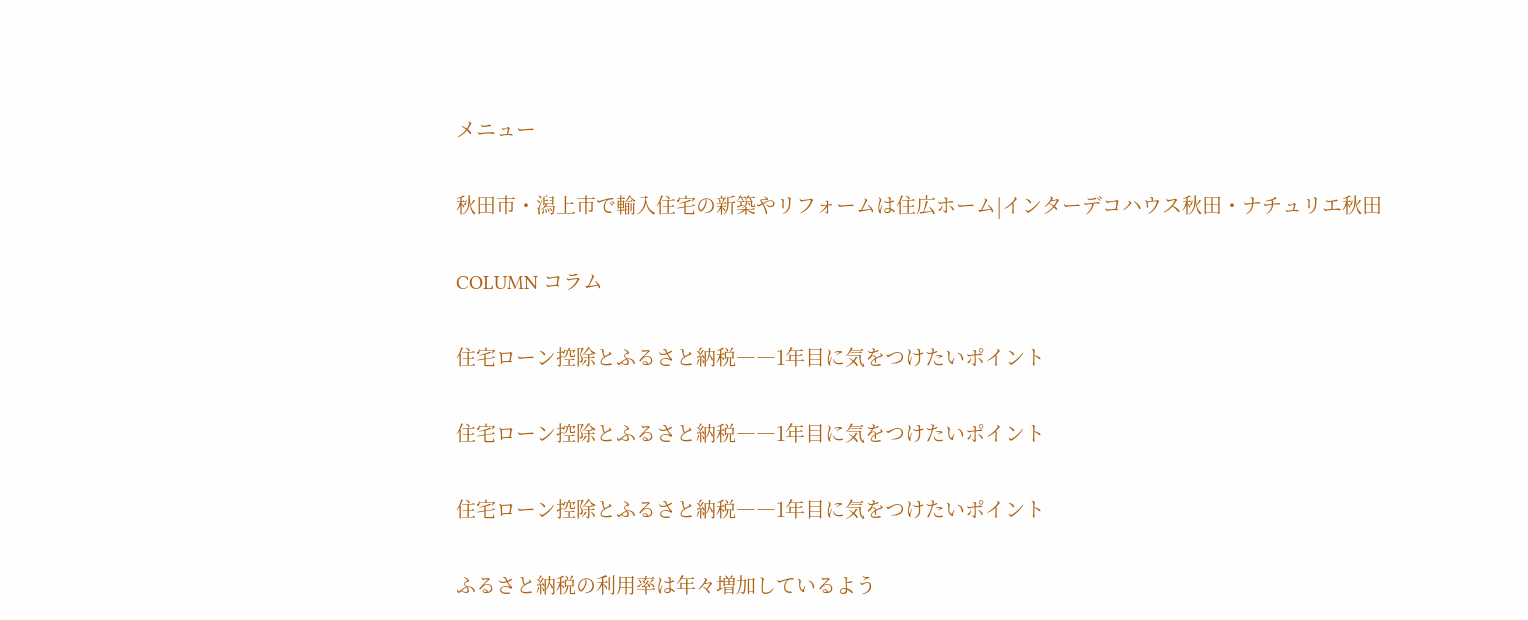メニュー

秋田市・潟上市で輸入住宅の新築やリフォームは住広ホーム|インターデコハウス秋田・ナチュリエ秋田

COLUMN コラム

住宅ローン控除とふるさと納税――1年目に気をつけたいポイント

住宅ローン控除とふるさと納税――1年目に気をつけたいポイント

住宅ローン控除とふるさと納税――1年目に気をつけたいポイント

ふるさと納税の利用率は年々増加しているよう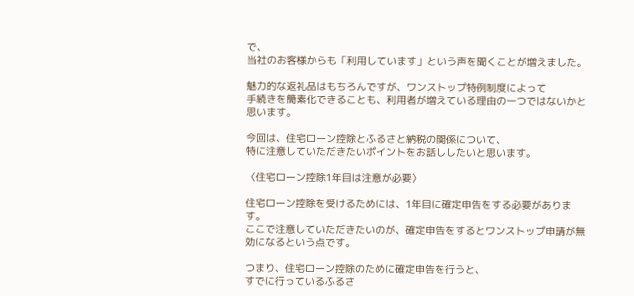で、
当社のお客様からも「利用しています」という声を聞くことが増えました。

魅力的な返礼品はもちろんですが、ワンストップ特例制度によって
手続きを簡素化できることも、利用者が増えている理由の一つではないかと思います。

今回は、住宅ローン控除とふるさと納税の関係について、
特に注意していただきたいポイントをお話ししたいと思います。

〈住宅ローン控除1年目は注意が必要〉

住宅ローン控除を受けるためには、1年目に確定申告をする必要があります。
ここで注意していただきたいのが、確定申告をするとワンストップ申請が無効になるという点です。

つまり、住宅ローン控除のために確定申告を行うと、
すでに行っているふるさ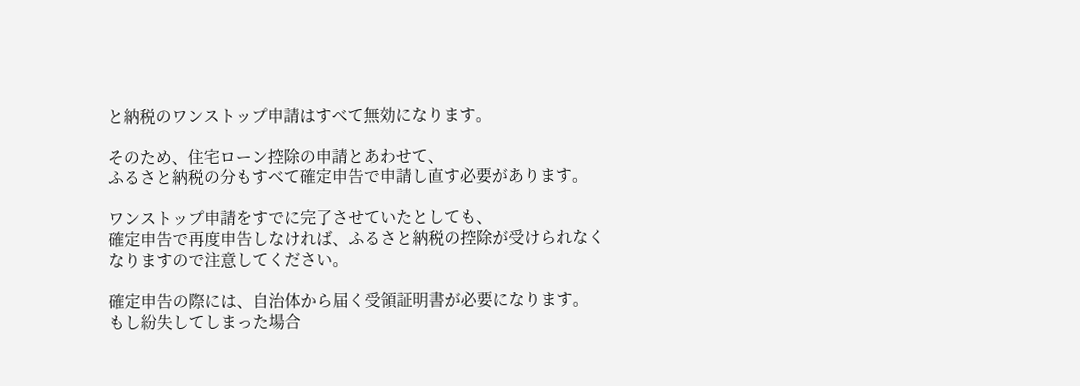と納税のワンストップ申請はすべて無効になります。

そのため、住宅ローン控除の申請とあわせて、
ふるさと納税の分もすべて確定申告で申請し直す必要があります。

ワンストップ申請をすでに完了させていたとしても、
確定申告で再度申告しなければ、ふるさと納税の控除が受けられなくなりますので注意してください。

確定申告の際には、自治体から届く受領証明書が必要になります。
もし紛失してしまった場合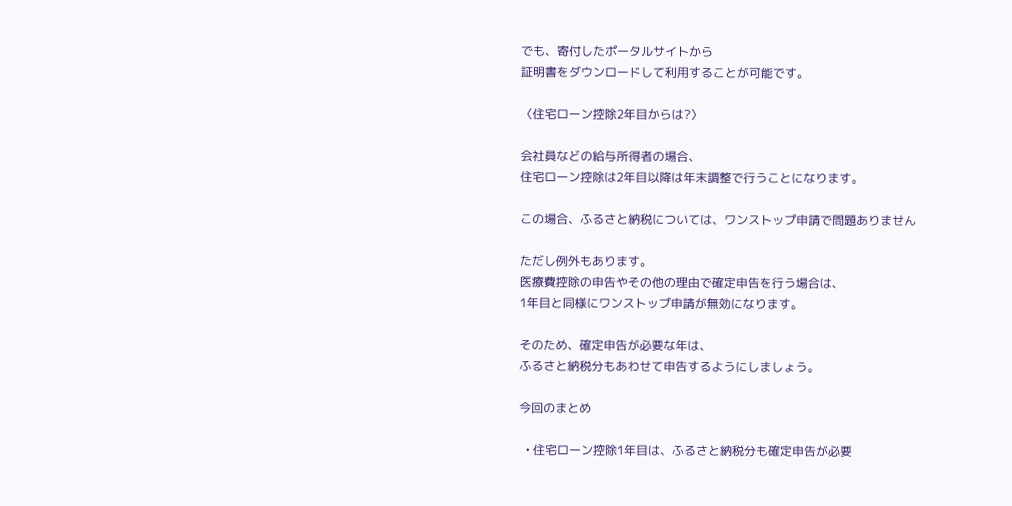でも、寄付したポータルサイトから
証明書をダウンロードして利用することが可能です。

〈住宅ローン控除2年目からは?〉

会社員などの給与所得者の場合、
住宅ローン控除は2年目以降は年末調整で行うことになります。

この場合、ふるさと納税については、ワンストップ申請で問題ありません

ただし例外もあります。
医療費控除の申告やその他の理由で確定申告を行う場合は、
1年目と同様にワンストップ申請が無効になります。

そのため、確定申告が必要な年は、
ふるさと納税分もあわせて申告するようにしましょう。

今回のまとめ

  • 住宅ローン控除1年目は、ふるさと納税分も確定申告が必要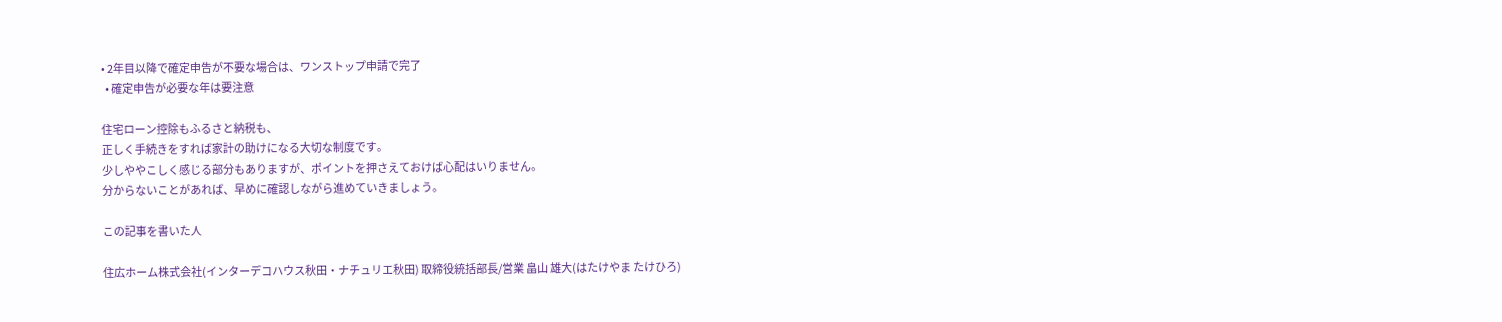• 2年目以降で確定申告が不要な場合は、ワンストップ申請で完了
  • 確定申告が必要な年は要注意

住宅ローン控除もふるさと納税も、
正しく手続きをすれば家計の助けになる大切な制度です。
少しややこしく感じる部分もありますが、ポイントを押さえておけば心配はいりません。
分からないことがあれば、早めに確認しながら進めていきましょう。

この記事を書いた人

住広ホーム株式会社(インターデコハウス秋田・ナチュリエ秋田) 取締役統括部長/営業 畠山 雄大(はたけやま たけひろ)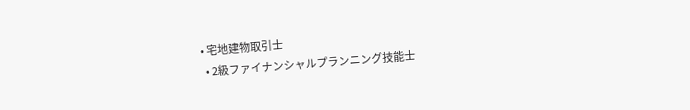• 宅地建物取引士
  • 2級ファイナンシャルプランニング技能士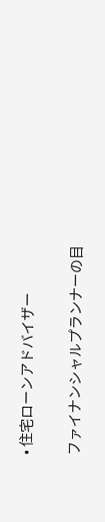• 住宅ローンアドバイザー

ファイナンシャルプランナーの目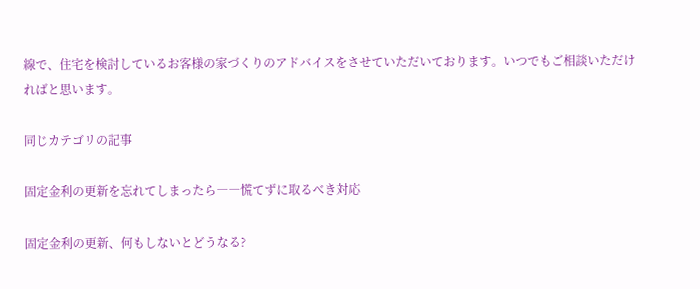線で、住宅を検討しているお客様の家づくりのアドバイスをさせていただいております。いつでもご相談いただければと思います。

同じカテゴリの記事

固定金利の更新を忘れてしまったら――慌てずに取るべき対応

固定金利の更新、何もしないとどうなる?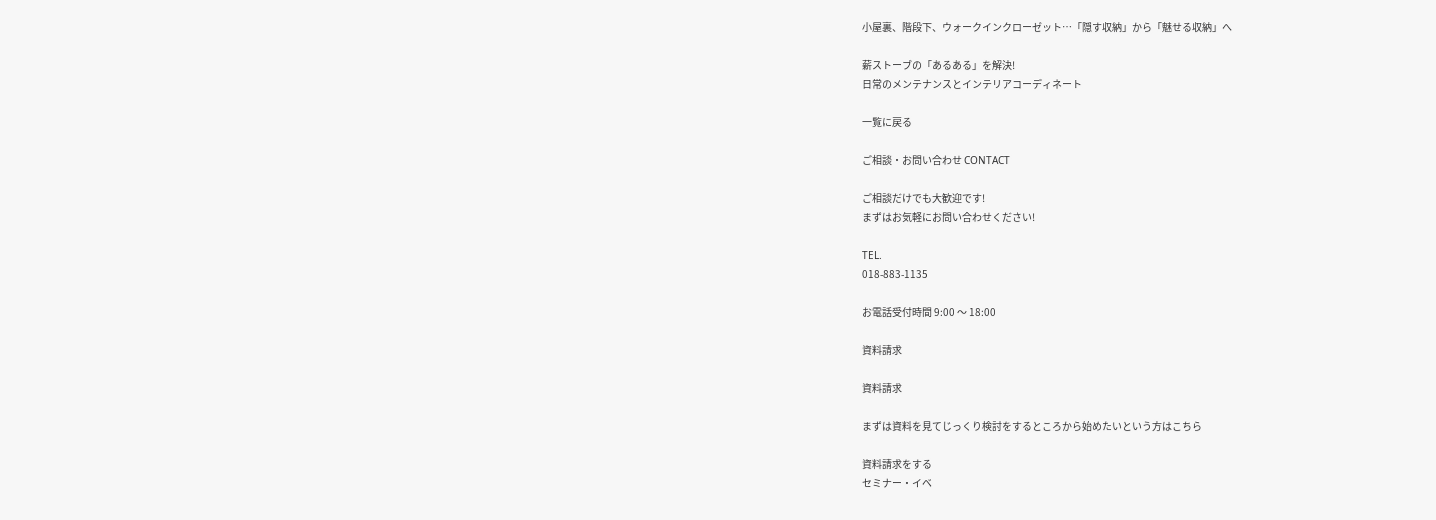小屋裏、階段下、ウォークインクローゼット…「隠す収納」から「魅せる収納」へ

薪ストーブの「あるある」を解決!
日常のメンテナンスとインテリアコーディネート

一覧に戻る

ご相談・お問い合わせ CONTACT

ご相談だけでも大歓迎です!
まずはお気軽にお問い合わせください!

TEL.
018-883-1135

お電話受付時間 9:00 〜 18:00

資料請求

資料請求

まずは資料を見てじっくり検討をするところから始めたいという方はこちら

資料請求をする
セミナー・イベ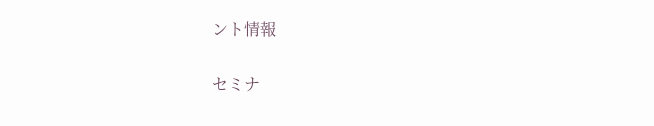ント情報

セミナ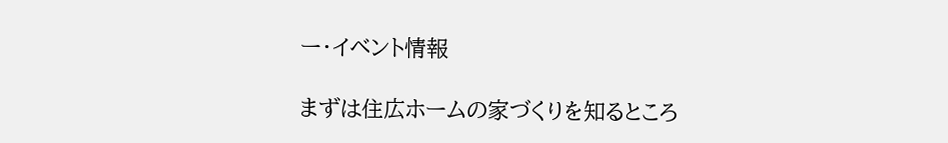ー・イベント情報

まずは住広ホームの家づくりを知るところ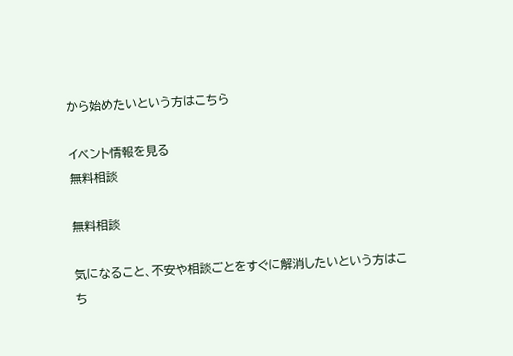から始めたいという方はこちら

イベント情報を見る
無料相談

無料相談

気になること、不安や相談ごとをすぐに解消したいという方はこち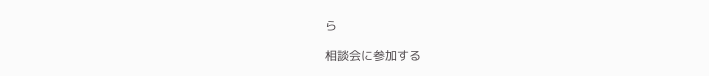ら

相談会に参加する